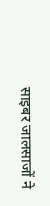साइबर जालसाजों ने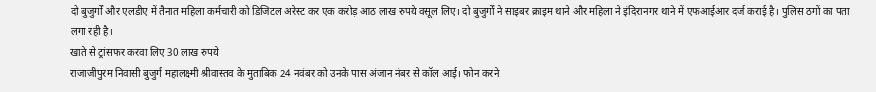दो बुजुर्गों और एलडीए में तैनात महिला कर्मचारी को डिजिटल अरेस्ट कर एक करोड़ आठ लाख रुपये वसूल लिए। दो बुजुर्गों ने साइबर क्राइम थाने और महिला ने इंदिरानगर थाने में एफआईआर दर्ज कराई है। पुलिस ठगों का पता लगा रही है।
खाते से ट्रांसफर करवा लिए 30 लाख रुपये
राजाजीपुरम निवासी बुजुर्ग महालक्ष्मी श्रीवास्तव के मुताबिक 24 नवंबर को उनके पास अंजान नंबर से कॉल आई। फोन करने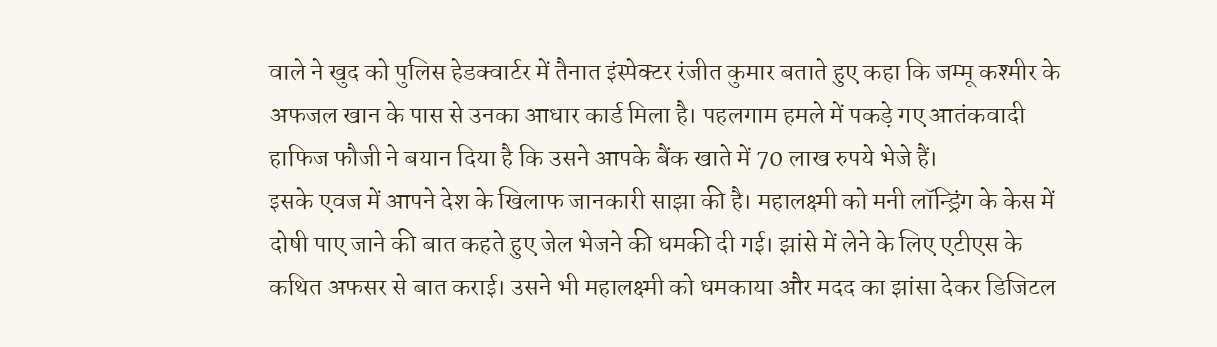वाले ने खुद को पुलिस हेडक्वार्टर में तैनात इंस्पेक्टर रंजीत कुमार बताते हुए कहा कि जम्मू कश्मीर के अफजल खान के पास से उनका आधार कार्ड मिला है। पहलगाम हमले में पकड़े गए आतंकवादी हाफिज फौजी ने बयान दिया है कि उसने आपके बैंक खाते में 70 लाख रुपये भेजे हैं।
इसके एवज में आपने देश के खिलाफ जानकारी साझा की है। महालक्ष्मी को मनी लॉन्ड्रिंग के केस में दोषी पाए जाने की बात कहते हुए जेल भेजने की धमकी दी गई। झांसे में लेने के लिए एटीएस के कथित अफसर से बात कराई। उसने भी महालक्ष्मी को धमकाया और मदद का झांसा देकर डिजिटल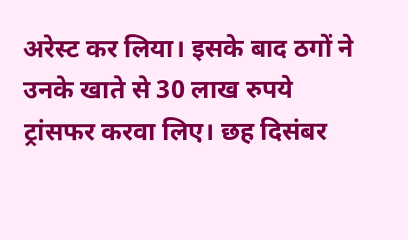अरेस्ट कर लिया। इसके बाद ठगों ने उनके खाते से 30 लाख रुपये ट्रांसफर करवा लिए। छह दिसंबर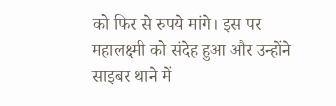को फिर से रुपये मांगे। इस पर महालक्ष्मी को संदेह हुआ और उन्होंने साइबर थाने में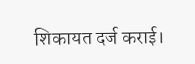शिकायत दर्ज कराई।